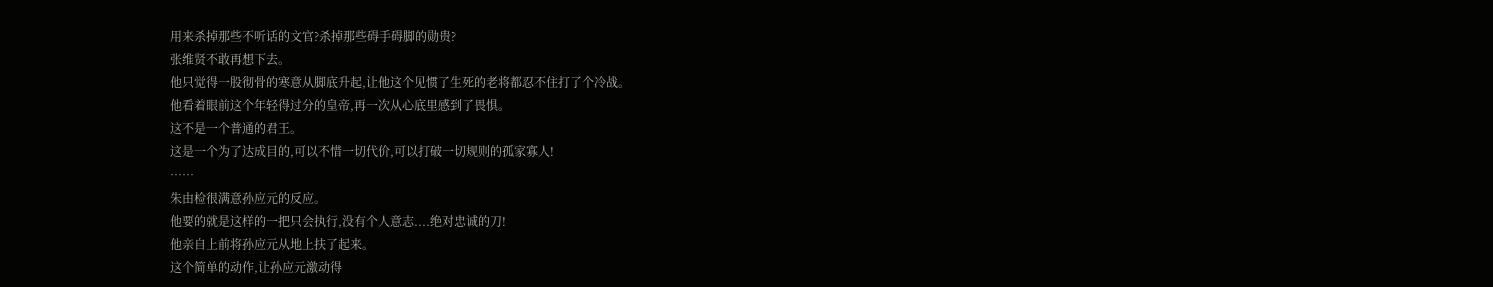用来杀掉那些不听话的文官?杀掉那些碍手碍脚的勋贵?
张维贤不敢再想下去。
他只觉得一股彻骨的寒意从脚底升起,让他这个见惯了生死的老将都忍不住打了个冷战。
他看着眼前这个年轻得过分的皇帝,再一次从心底里感到了畏惧。
这不是一个普通的君王。
这是一个为了达成目的,可以不惜一切代价,可以打破一切规则的孤家寡人!
……
朱由检很满意孙应元的反应。
他要的就是这样的一把只会执行,没有个人意志....绝对忠诚的刀!
他亲自上前将孙应元从地上扶了起来。
这个简单的动作,让孙应元激动得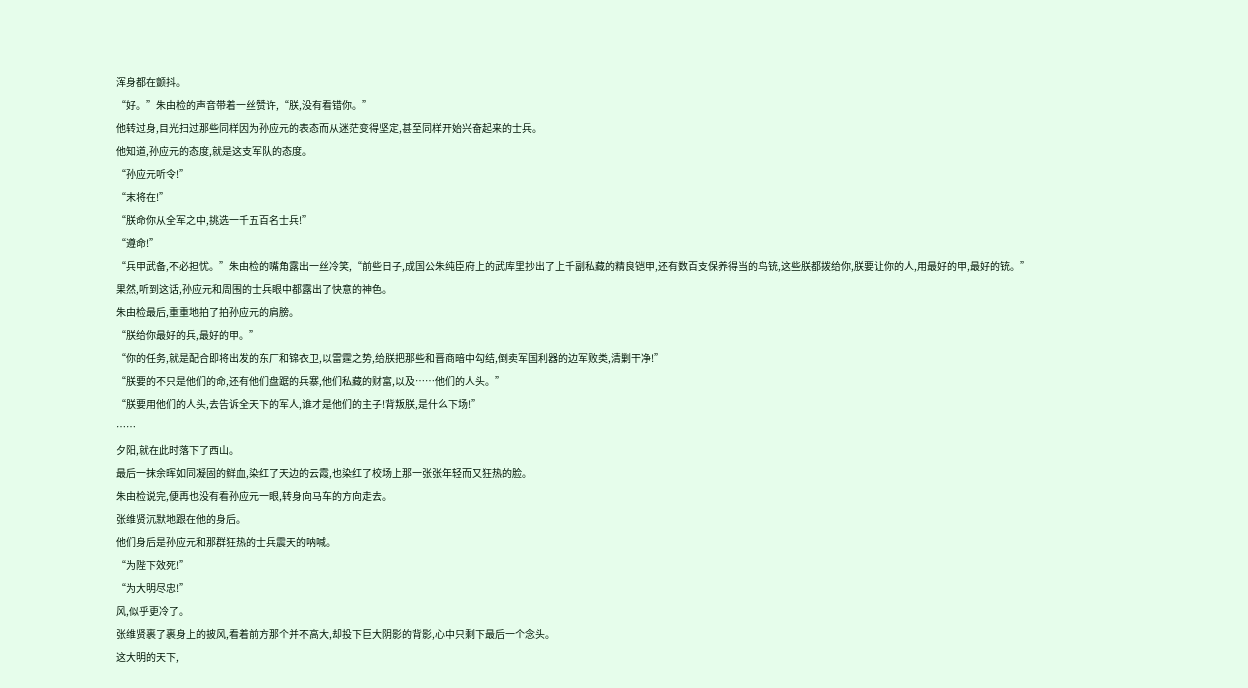浑身都在颤抖。
“好。”朱由检的声音带着一丝赞许,“朕,没有看错你。”
他转过身,目光扫过那些同样因为孙应元的表态而从迷茫变得坚定,甚至同样开始兴奋起来的士兵。
他知道,孙应元的态度,就是这支军队的态度。
“孙应元听令!”
“末将在!”
“朕命你从全军之中,挑选一千五百名士兵!”
“遵命!”
“兵甲武备,不必担忧。”朱由检的嘴角露出一丝冷笑,“前些日子,成国公朱纯臣府上的武库里抄出了上千副私藏的精良铠甲,还有数百支保养得当的鸟铳,这些朕都拨给你,朕要让你的人,用最好的甲,最好的铳。”
果然,听到这话,孙应元和周围的士兵眼中都露出了快意的神色。
朱由检最后,重重地拍了拍孙应元的肩膀。
“朕给你最好的兵,最好的甲。”
“你的任务,就是配合即将出发的东厂和锦衣卫,以雷霆之势,给朕把那些和晋商暗中勾结,倒卖军国利器的边军败类,清剿干净!”
“朕要的不只是他们的命,还有他们盘踞的兵寨,他们私藏的财富,以及……他们的人头。”
“朕要用他们的人头,去告诉全天下的军人,谁才是他们的主子!背叛朕,是什么下场!”
……
夕阳,就在此时落下了西山。
最后一抹余晖如同凝固的鲜血,染红了天边的云霞,也染红了校场上那一张张年轻而又狂热的脸。
朱由检说完,便再也没有看孙应元一眼,转身向马车的方向走去。
张维贤沉默地跟在他的身后。
他们身后是孙应元和那群狂热的士兵震天的呐喊。
“为陛下效死!”
“为大明尽忠!”
风,似乎更冷了。
张维贤裹了裹身上的披风,看着前方那个并不高大,却投下巨大阴影的背影,心中只剩下最后一个念头。
这大明的天下,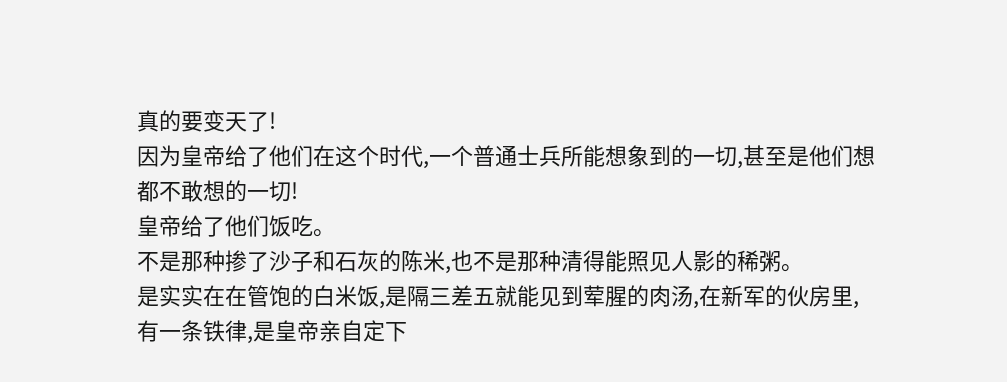真的要变天了!
因为皇帝给了他们在这个时代,一个普通士兵所能想象到的一切,甚至是他们想都不敢想的一切!
皇帝给了他们饭吃。
不是那种掺了沙子和石灰的陈米,也不是那种清得能照见人影的稀粥。
是实实在在管饱的白米饭,是隔三差五就能见到荤腥的肉汤,在新军的伙房里,有一条铁律,是皇帝亲自定下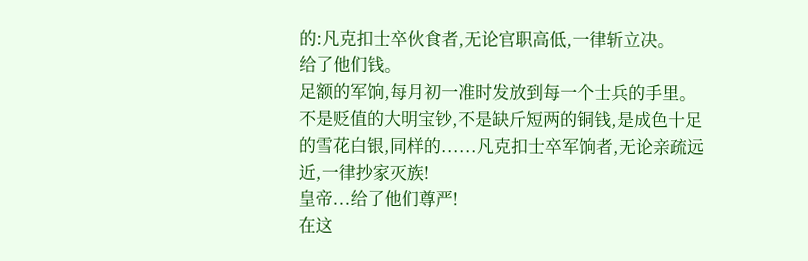的:凡克扣士卒伙食者,无论官职高低,一律斩立决。
给了他们钱。
足额的军饷,每月初一准时发放到每一个士兵的手里。
不是贬值的大明宝钞,不是缺斤短两的铜钱,是成色十足的雪花白银,同样的......凡克扣士卒军饷者,无论亲疏远近,一律抄家灭族!
皇帝...给了他们尊严!
在这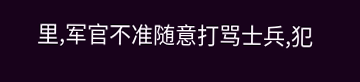里,军官不准随意打骂士兵,犯